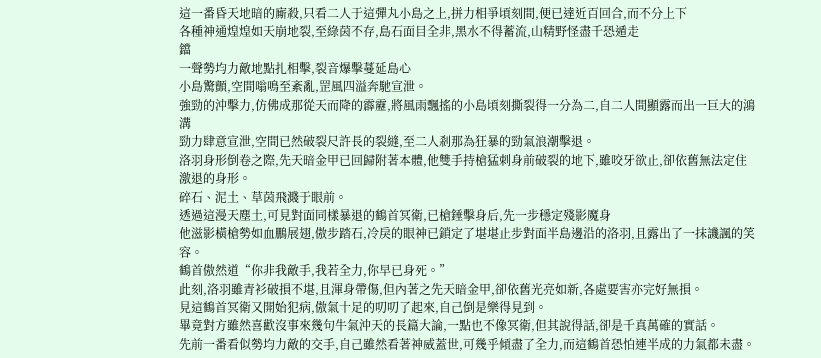這一番昏天地暗的廝殺,只看二人于這彈丸小島之上,拼力相爭頃刻間,便已達近百回合,而不分上下
各種神通煌煌如天崩地裂,至綠茵不存,島石面目全非,黑水不得蓄流,山精野怪盡千恐遁走
鐺
一聲勢均力敵地點扎相擊,裂音爆擊蔓延島心
小島驚顫,空間嗡鳴至紊亂,罡風四溢奔馳宣泄。
強勁的沖擊力,仿佛成那從天而降的霹靂,將風雨飄搖的小島頃刻撕裂得一分為二,自二人間顯露而出一巨大的鴻溝
勁力肆意宣泄,空間已然破裂尺許長的裂縫,至二人剎那為狂暴的勁氣浪潮擊退。
洛羽身形倒卷之際,先天暗金甲已回歸附著本體,他雙手持槍猛刺身前破裂的地下,雖咬牙欲止,卻依舊無法定住激退的身形。
碎石、泥土、草茵飛濺于眼前。
透過這漫天塵土,可見對面同樣暴退的鶴首冥衛,已槍錘擊身后,先一步穩定殘影魔身
他滋影橫槍勢如血鵬展翅,傲步踏石,冷戾的眼神已鎖定了堪堪止步對面半島邊沿的洛羽,且露出了一抹譏諷的笑容。
鶴首傲然道“你非我敵手,我若全力,你早已身死。”
此刻,洛羽雖青衫破損不堪,且渾身帶傷,但內著之先天暗金甲,卻依舊光亮如新,各處要害亦完好無損。
見這鶴首冥衛又開始犯病,傲氣十足的叨叨了起來,自己倒是樂得見到。
畢竟對方雖然喜歡沒事來幾句牛氣沖天的長篇大論,一點也不像冥衛,但其說得話,卻是千真萬確的實話。
先前一番看似勢均力敵的交手,自己雖然看著神威蓋世,可幾乎傾盡了全力,而這鶴首恐怕連半成的力氣都未盡。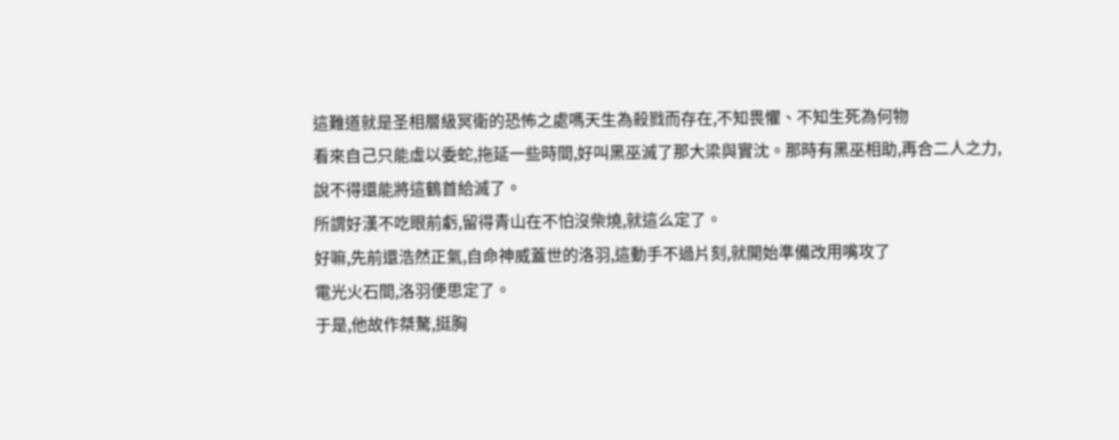這難道就是圣相層級冥衛的恐怖之處嗎天生為殺戮而存在,不知畏懼、不知生死為何物
看來自己只能虛以委蛇,拖延一些時間,好叫黑巫滅了那大梁與實沈。那時有黑巫相助,再合二人之力,說不得還能將這鶴首給滅了。
所謂好漢不吃眼前虧,留得青山在不怕沒柴燒,就這么定了。
好嘛,先前還浩然正氣,自命神威蓋世的洛羽,這動手不過片刻,就開始準備改用嘴攻了
電光火石間,洛羽便思定了。
于是,他故作桀驁,挺胸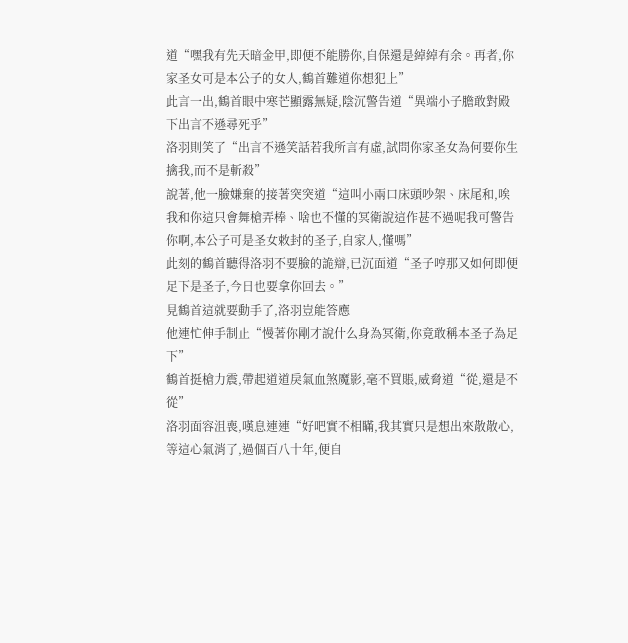道“嘿我有先天暗金甲,即便不能勝你,自保還是綽綽有余。再者,你家圣女可是本公子的女人,鶴首難道你想犯上”
此言一出,鶴首眼中寒芒顯露無疑,陰沉警告道“異端小子膽敢對殿下出言不遜尋死乎”
洛羽則笑了“出言不遜笑話若我所言有虛,試問你家圣女為何要你生擒我,而不是斬殺”
說著,他一臉嫌棄的接著突突道“這叫小兩口床頭吵架、床尾和,唉我和你這只會舞槍弄棒、啥也不懂的冥衛說這作甚不過呢我可警告你啊,本公子可是圣女敕封的圣子,自家人,懂嗎”
此刻的鶴首聽得洛羽不要臉的詭辯,已沉面道“圣子哼那又如何即便足下是圣子,今日也要拿你回去。”
見鶴首這就要動手了,洛羽豈能答應
他連忙伸手制止“慢著你剛才說什么身為冥衛,你竟敢稱本圣子為足下”
鶴首挺槍力震,帶起道道戾氣血煞魔影,毫不買賬,威脅道“從,還是不從”
洛羽面容沮喪,嘆息連連“好吧實不相瞞,我其實只是想出來散散心,等這心氣消了,過個百八十年,便自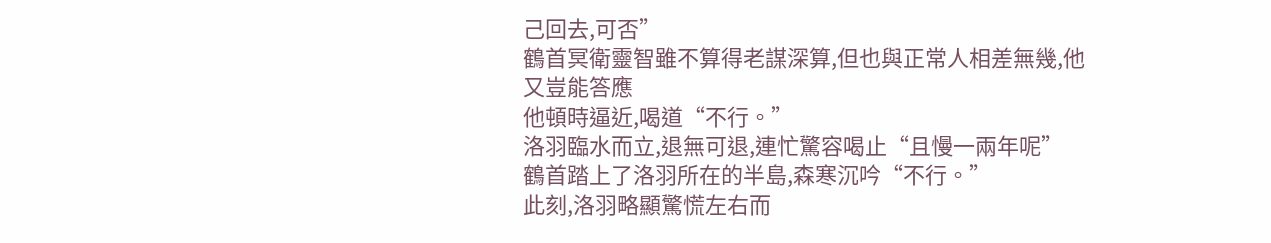己回去,可否”
鶴首冥衛靈智雖不算得老謀深算,但也與正常人相差無幾,他又豈能答應
他頓時逼近,喝道“不行。”
洛羽臨水而立,退無可退,連忙驚容喝止“且慢一兩年呢”
鶴首踏上了洛羽所在的半島,森寒沉吟“不行。”
此刻,洛羽略顯驚慌左右而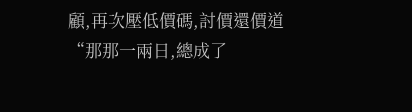顧,再次壓低價碼,討價還價道“那那一兩日,總成了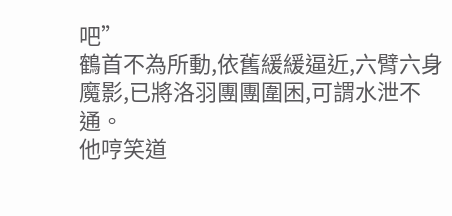吧”
鶴首不為所動,依舊緩緩逼近,六臂六身魔影,已將洛羽團團圍困,可謂水泄不通。
他哼笑道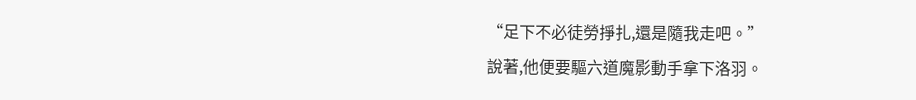“足下不必徒勞掙扎,還是隨我走吧。”
說著,他便要驅六道魔影動手拿下洛羽。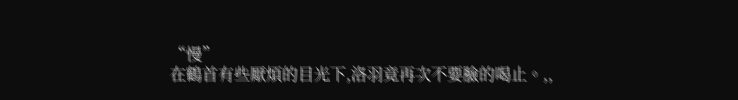“慢”
在鶴首有些厭煩的目光下,洛羽竟再次不要臉的喝止。,,